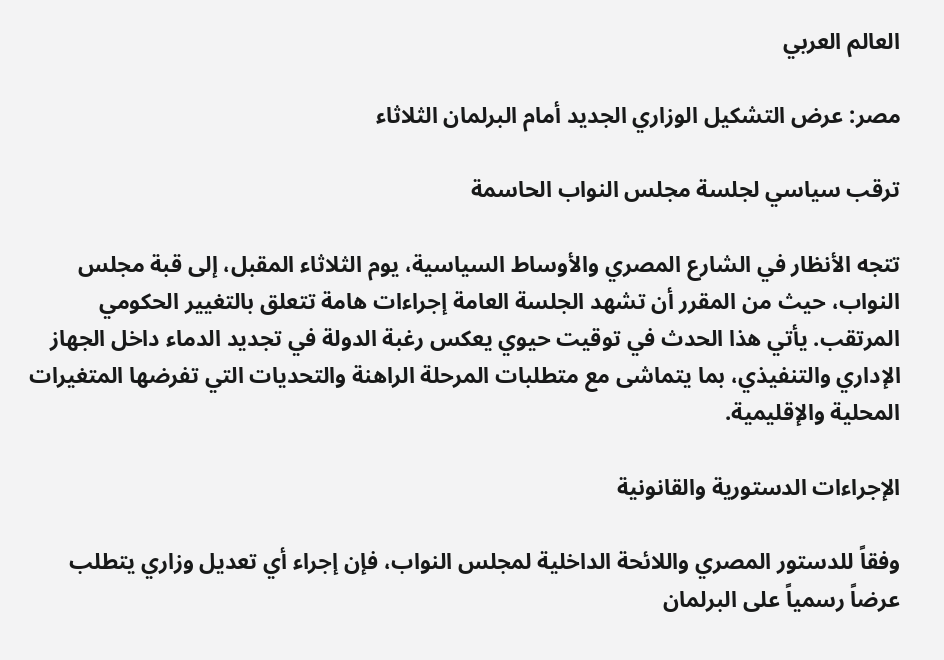العالم العربي

مصر: عرض التشكيل الوزاري الجديد أمام البرلمان الثلاثاء

ترقب سياسي لجلسة مجلس النواب الحاسمة

تتجه الأنظار في الشارع المصري والأوساط السياسية، يوم الثلاثاء المقبل، إلى قبة مجلس النواب، حيث من المقرر أن تشهد الجلسة العامة إجراءات هامة تتعلق بالتغيير الحكومي المرتقب. يأتي هذا الحدث في توقيت حيوي يعكس رغبة الدولة في تجديد الدماء داخل الجهاز الإداري والتنفيذي، بما يتماشى مع متطلبات المرحلة الراهنة والتحديات التي تفرضها المتغيرات المحلية والإقليمية.

الإجراءات الدستورية والقانونية

وفقاً للدستور المصري واللائحة الداخلية لمجلس النواب، فإن إجراء أي تعديل وزاري يتطلب عرضاً رسمياً على البرلمان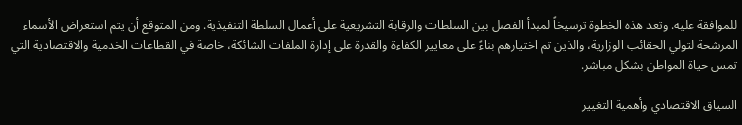للموافقة عليه. وتعد هذه الخطوة ترسيخاً لمبدأ الفصل بين السلطات والرقابة التشريعية على أعمال السلطة التنفيذية. ومن المتوقع أن يتم استعراض الأسماء المرشحة لتولي الحقائب الوزارية، والذين تم اختيارهم بناءً على معايير الكفاءة والقدرة على إدارة الملفات الشائكة، خاصة في القطاعات الخدمية والاقتصادية التي تمس حياة المواطن بشكل مباشر.

السياق الاقتصادي وأهمية التغيير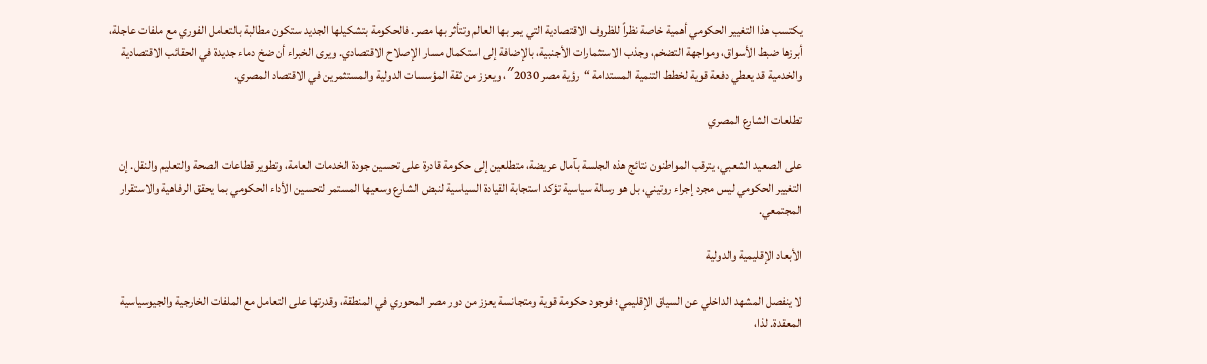يكتسب هذا التغيير الحكومي أهمية خاصة نظراً للظروف الاقتصادية التي يمر بها العالم وتتأثر بها مصر. فالحكومة بتشكيلها الجديد ستكون مطالبة بالتعامل الفوري مع ملفات عاجلة، أبرزها ضبط الأسواق، ومواجهة التضخم، وجذب الاستثمارات الأجنبية، بالإضافة إلى استكمال مسار الإصلاح الاقتصادي. ويرى الخبراء أن ضخ دماء جديدة في الحقائب الاقتصادية والخدمية قد يعطي دفعة قوية لخطط التنمية المستدامة “رؤية مصر 2030″، ويعزز من ثقة المؤسسات الدولية والمستثمرين في الاقتصاد المصري.

تطلعات الشارع المصري

على الصعيد الشعبي، يترقب المواطنون نتائج هذه الجلسة بآمال عريضة، متطلعين إلى حكومة قادرة على تحسين جودة الخدمات العامة، وتطوير قطاعات الصحة والتعليم والنقل. إن التغيير الحكومي ليس مجرد إجراء روتيني، بل هو رسالة سياسية تؤكد استجابة القيادة السياسية لنبض الشارع وسعيها المستمر لتحسين الأداء الحكومي بما يحقق الرفاهية والاستقرار المجتمعي.

الأبعاد الإقليمية والدولية

لا ينفصل المشهد الداخلي عن السياق الإقليمي؛ فوجود حكومة قوية ومتجانسة يعزز من دور مصر المحوري في المنطقة، وقدرتها على التعامل مع الملفات الخارجية والجيوسياسية المعقدة. لذا،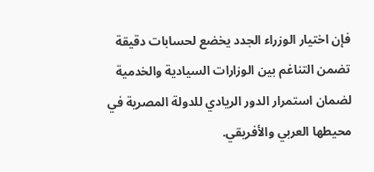فإن اختيار الوزراء الجدد يخضع لحسابات دقيقة تضمن التناغم بين الوزارات السيادية والخدمية لضمان استمرار الدور الريادي للدولة المصرية في محيطها العربي والأفريقي.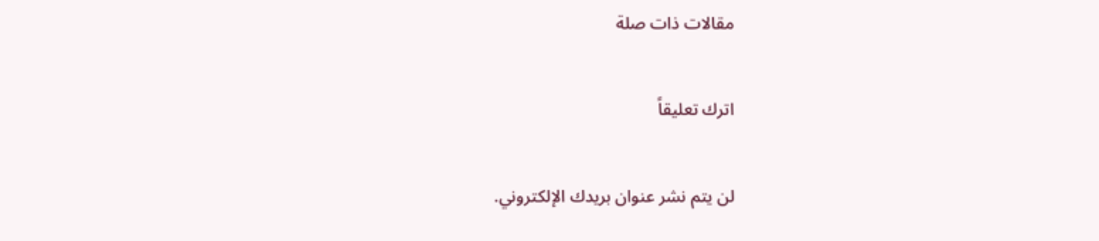مقالات ذات صلة

اترك تعليقاً

لن يتم نشر عنوان بريدك الإلكتروني.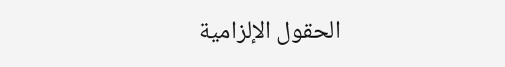الحقول الإلزامية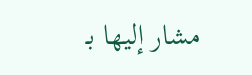مشار إليها بـ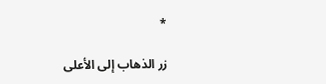*

زر الذهاب إلى الأعلى